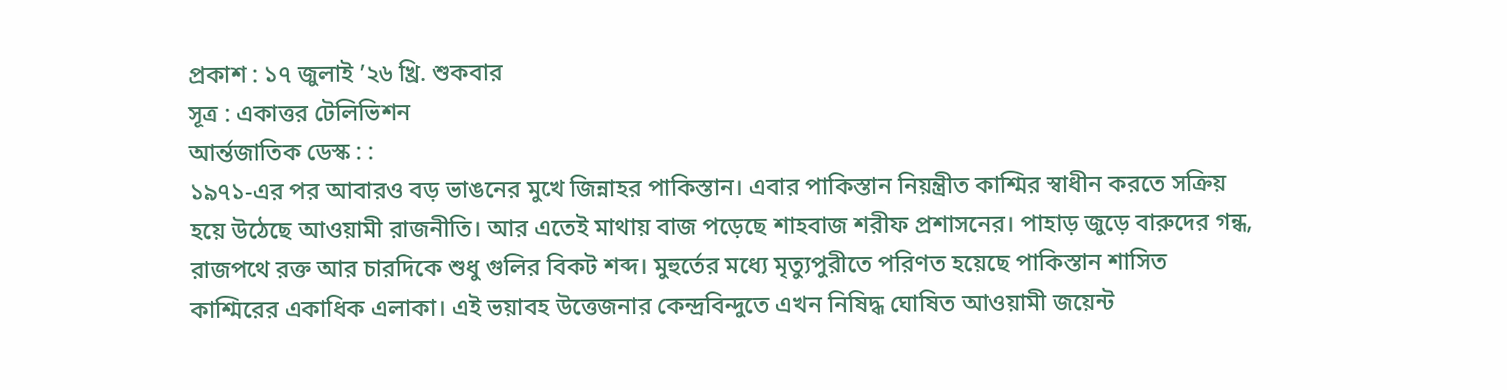প্রকাশ : ১৭ জুলাই ’২৬ খ্রি. শুকবার
সূত্র : একাত্তর টেলিভিশন
আর্ন্তজাতিক ডেস্ক : :
১৯৭১-এর পর আবারও বড় ভাঙনের মুখে জিন্নাহর পাকিস্তান। এবার পাকিস্তান নিয়ন্ত্রীত কাশ্মির স্বাধীন করতে সক্রিয় হয়ে উঠেছে আওয়ামী রাজনীতি। আর এতেই মাথায় বাজ পড়েছে শাহবাজ শরীফ প্রশাসনের। পাহাড় জুড়ে বারুদের গন্ধ, রাজপথে রক্ত আর চারদিকে শুধু গুলির বিকট শব্দ। মুহুর্তের মধ্যে মৃত্যুপুরীতে পরিণত হয়েছে পাকিস্তান শাসিত কাশ্মিরের একাধিক এলাকা। এই ভয়াবহ উত্তেজনার কেন্দ্রবিন্দুতে এখন নিষিদ্ধ ঘোষিত আওয়ামী জয়েন্ট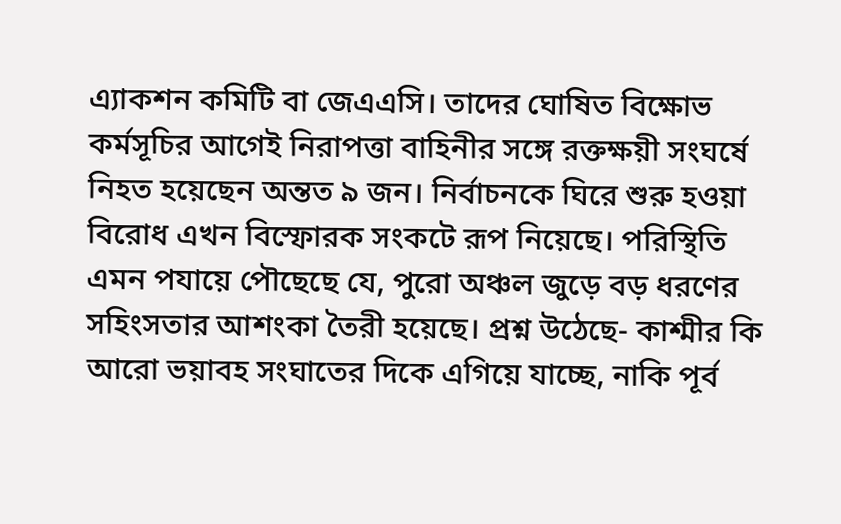এ্যাকশন কমিটি বা জেএএসি। তাদের ঘোষিত বিক্ষোভ কর্মসূচির আগেই নিরাপত্তা বাহিনীর সঙ্গে রক্তক্ষয়ী সংঘর্ষে নিহত হয়েছেন অন্তত ৯ জন। নির্বাচনকে ঘিরে শুরু হওয়া বিরোধ এখন বিস্ফোরক সংকটে রূপ নিয়েছে। পরিস্থিতি এমন পযায়ে পৌছেছে যে, পুরো অঞ্চল জুড়ে বড় ধরণের সহিংসতার আশংকা তৈরী হয়েছে। প্রশ্ন উঠেছে- কাশ্মীর কি আরো ভয়াবহ সংঘাতের দিকে এগিয়ে যাচ্ছে, নাকি পূর্ব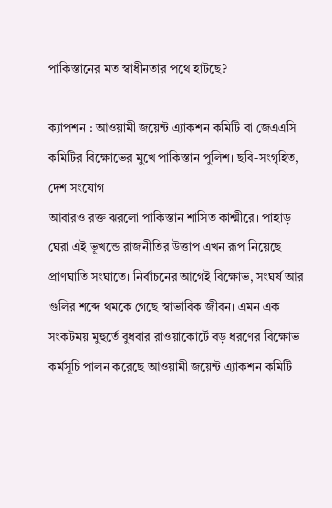পাকিস্তানের মত স্বাধীনতার পথে হাটছে?

ক্যাপশন : আওয়ামী জয়েন্ট এ্যাকশন কমিটি বা জেএএসি কমিটির বিক্ষোভের মুখে পাকিস্তান পুলিশ। ছবি-সংগৃহিত, দেশ সংযোগ
আবারও রক্ত ঝরলো পাকিস্তান শাসিত কাশ্মীরে। পাহাড় ঘেরা এই ভূখন্ডে রাজনীতির উত্তাপ এখন রূপ নিয়েছে প্রাণঘাতি সংঘাতে। নির্বাচনের আগেই বিক্ষোভ, সংঘর্ষ আর গুলির শব্দে থমকে গেছে স্বাভাবিক জীবন। এমন এক সংকটময় মুহুর্তে বুধবার রাওয়াকোর্টে বড় ধরণের বিক্ষোভ কর্মসূচি পালন করেছে আওয়ামী জয়েন্ট এ্যাকশন কমিটি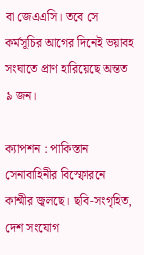বা জেএএসি। তবে সে কর্মসূচির আগের দিনেই ভয়াবহ সংঘাতে প্রাণ হারিয়েছে অন্তত ৯ জন।

ক্যাপশন : পাকিস্তান সেনাবাহিনীর বিস্ফোরনে কাশ্মীর জ্বলছে। ছবি-সংগৃহিত, দেশ সংযোগ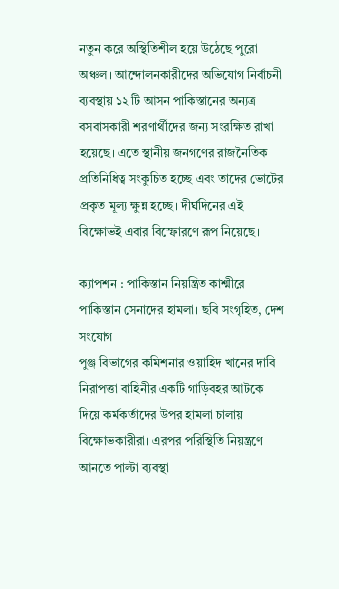নতুন করে অস্থিতিশীল হয়ে উঠেছে পুরো অঞ্চল। আন্দোলনকারীদের অভিযোগ নির্বাচনী ব্যবস্থায় ১২ টি আসন পাকিস্তানের অন্যত্র বসবাসকারী শরণার্থীদের জন্য সংরক্ষিত রাখা হয়েছে। এতে স্থানীয় জনগণের রাজনৈতিক প্রতিনিধিত্ব সংকুচিত হচ্ছে এবং তাদের ভোটের প্রকৃত মূল্য ক্ষুন্ন হচ্ছে। দীর্ঘদিনের এই বিক্ষোভই এবার বিস্ফোরণে রূপ নিয়েছে।

ক্যাপশন : পাকিস্তান নিয়ন্ত্রিত কাশ্মীরে পাকিস্তান সেনাদের হামলা। ছবি সংগৃহিত, দেশ সংযোগ
পুঞ্জ বিভাগের কমিশনার ওয়াহিদ খানের দাবি নিরাপত্তা বাহিনীর একটি গাড়িবহর আটকে দিয়ে কর্মকর্তাদের উপর হামলা চালায় বিক্ষোভকারীরা। এরপর পরিস্থিতি নিয়ন্ত্রণে আনতে পাল্টা ব্যবস্থা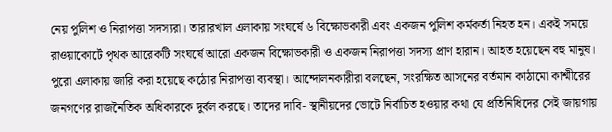নেয় পুলিশ ও নিরাপত্তা সদস্যরা। তারারখাল এলাকায় সংঘর্ষে ৬ বিক্ষোভকারী এবং একজন পুলিশ কর্মকর্তা নিহত হন। একই সময়ে রাওয়াকোর্টে পৃথক আরেকটি সংঘর্ষে আরো একজন বিক্ষোভকারী ও একজন নিরাপত্তা সদস্য প্রাণ হারান। আহত হয়েছেন বহু মানুষ। পুরো এলাকায় জারি করা হয়েছে কঠোর নিরাপত্তা ব্যবস্থা। আন্দোলনকারীরা বলছেন, সংরক্ষিত আসনের বর্তমান কাঠামো কাশ্মীরের জনগণের রাজনৈতিক অধিকারকে দুর্বল করছে। তাদের দাবি- স্থানীয়দের ভোটে নির্বাচিত হওয়ার কথা যে প্রতিনিধিদের সেই জায়গায়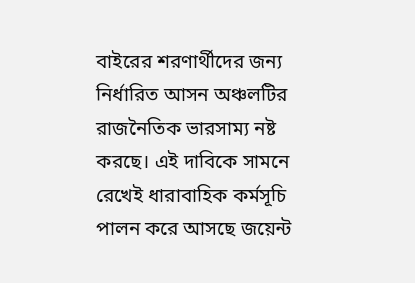বাইরের শরণার্থীদের জন্য নির্ধারিত আসন অঞ্চলটির রাজনৈতিক ভারসাম্য নষ্ট করছে। এই দাবিকে সামনে রেখেই ধারাবাহিক কর্মসূচি পালন করে আসছে জয়েন্ট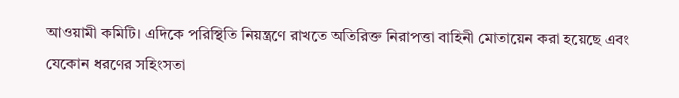আওয়ামী কমিটি। এদিকে পরিস্থিতি নিয়ন্ত্রণে রাখতে অতিরিক্ত নিরাপত্তা বাহিনী মোতায়েন করা হয়েছে এবং যেকোন ধরণের সহিংসতা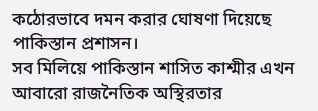কঠোরভাবে দমন করার ঘোষণা দিয়েছে পাকিস্তান প্রশাসন।
সব মিলিয়ে পাকিস্তান শাসিত কাশ্মীর এখন আবারো রাজনৈতিক অস্থিরতার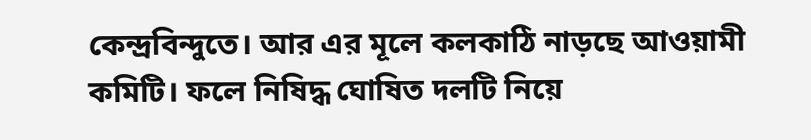কেন্দ্রবিন্দুতে। আর এর মূলে কলকাঠি নাড়ছে আওয়ামী কমিটি। ফলে নিষিদ্ধ ঘোষিত দলটি নিয়ে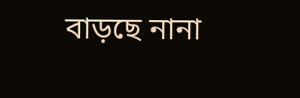বাড়ছে নানা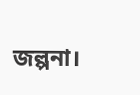জল্পনা।